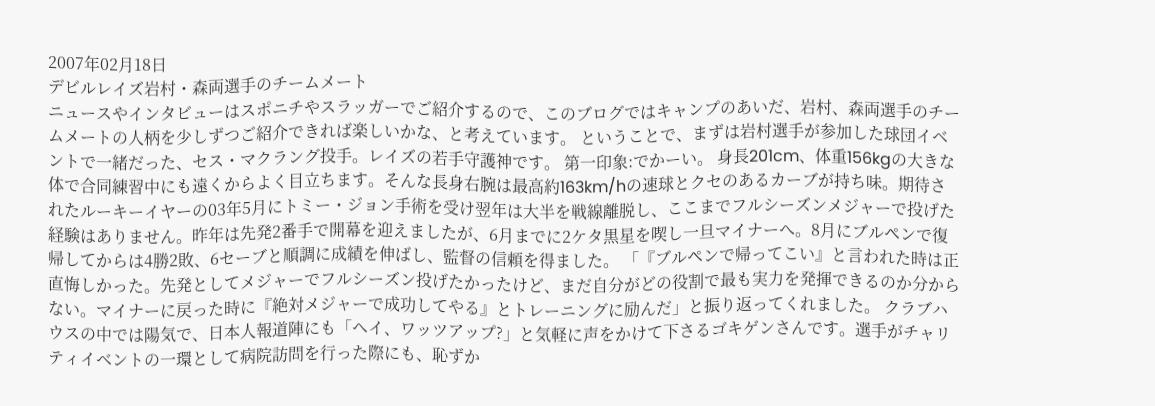2007年02月18日
デビルレイズ岩村・森両選手のチームメート
ニュースやインタビューはスポニチやスラッガーでご紹介するので、このブログではキャンプのあいだ、岩村、森両選手のチームメートの人柄を少しずつご紹介できれば楽しいかな、と考えています。 ということで、まずは岩村選手が参加した球団イベントで一緒だった、セス・マクラング投手。レイズの若手守護神です。 第一印象:でかーい。 身長201cm、体重156kgの大きな体で合同練習中にも遠くからよく目立ちます。そんな長身右腕は最高約163km/hの速球とクセのあるカーブが持ち味。期待されたルーキーイヤーの03年5月にトミー・ジョン手術を受け翌年は大半を戦線離脱し、ここまでフルシーズンメジャーで投げた経験はありません。昨年は先発2番手で開幕を迎えましたが、6月までに2ケタ黒星を喫し一旦マイナーへ。8月にブルペンで復帰してからは4勝2敗、6セーブと順調に成績を伸ばし、監督の信頼を得ました。 「『ブルペンで帰ってこい』と言われた時は正直悔しかった。先発としてメジャーでフルシーズン投げたかったけど、まだ自分がどの役割で最も実力を発揮できるのか分からない。マイナーに戻った時に『絶対メジャーで成功してやる』とトレーニングに励んだ」と振り返ってくれました。 クラブハウスの中では陽気で、日本人報道陣にも「ヘイ、ワッツアップ?」と気軽に声をかけて下さるゴキゲンさんです。選手がチャリティイベントの一環として病院訪問を行った際にも、恥ずか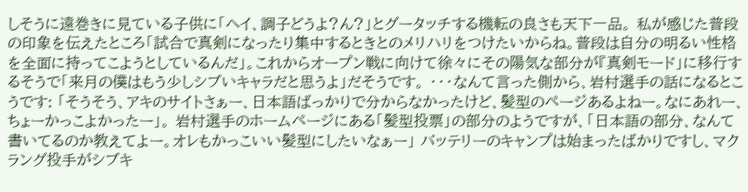しそうに遠巻きに見ている子供に「ヘイ、調子どうよ?ん?」とグータッチする機転の良さも天下一品。 私が感じた普段の印象を伝えたところ「試合で真剣になったり集中するときとのメリハリをつけたいからね。普段は自分の明るい性格を全面に持ってこようとしているんだ」。これからオープン戦に向けて徐々にその陽気な部分が『真剣モード」に移行するそうで「来月の僕はもう少しシブいキャラだと思うよ」だそうです。 ・・・なんて言った側から、岩村選手の話になるとこうです: 「そうそう、アキのサイトさぁー、日本語ばっかりで分からなかったけど、髪型のページあるよねー。なにあれー、ちょーかっこよかったー」。 岩村選手のホームページにある「髪型投票」の部分のようですが、「日本語の部分、なんて書いてるのか教えてよー。オレもかっこいい髪型にしたいなぁー」 バッテリーのキャンプは始まったばかりですし、マクラング投手がシブキ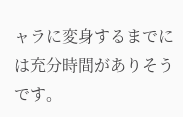ャラに変身するまでには充分時間がありそうです。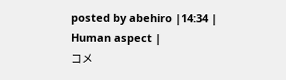posted by abehiro |14:34 |
Human aspect |
コメ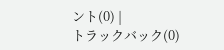ント(0) |
トラックバック(0)